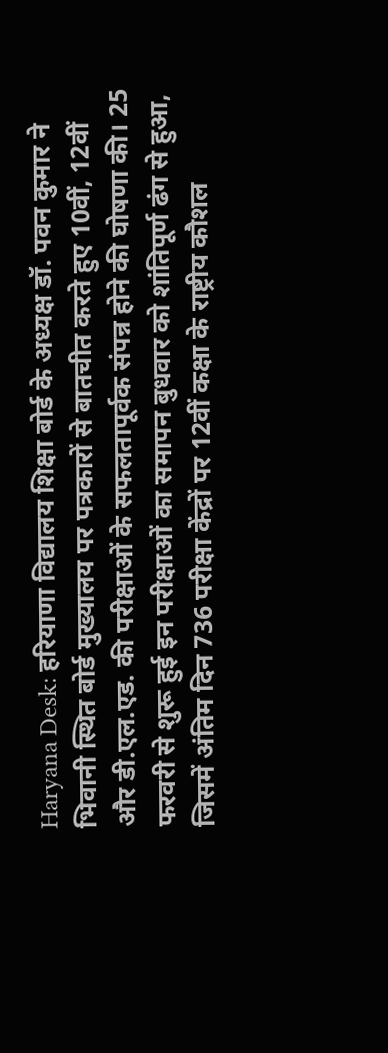Haryana Desk: हरियाणा विद्यालय शिक्षा बोर्ड के अध्यक्ष डॉ. पवन कुमार ने भिवानी स्थित बोर्ड मुख्यालय पर पत्रकारों से बातचीत करते हुए 10वीं, 12वीं और डी.एल.एड. की परीक्षाओं के सफलतापूर्वक संपन्न होने की घोषणा की। 25 फरवरी से शुरू हुई इन परीक्षाओं का समापन बुधवार को शांतिपूर्ण ढंग से हुआ, जिसमें अंतिम दिन 736 परीक्षा केंद्रों पर 12वीं कक्षा के राष्ट्रीय कौशल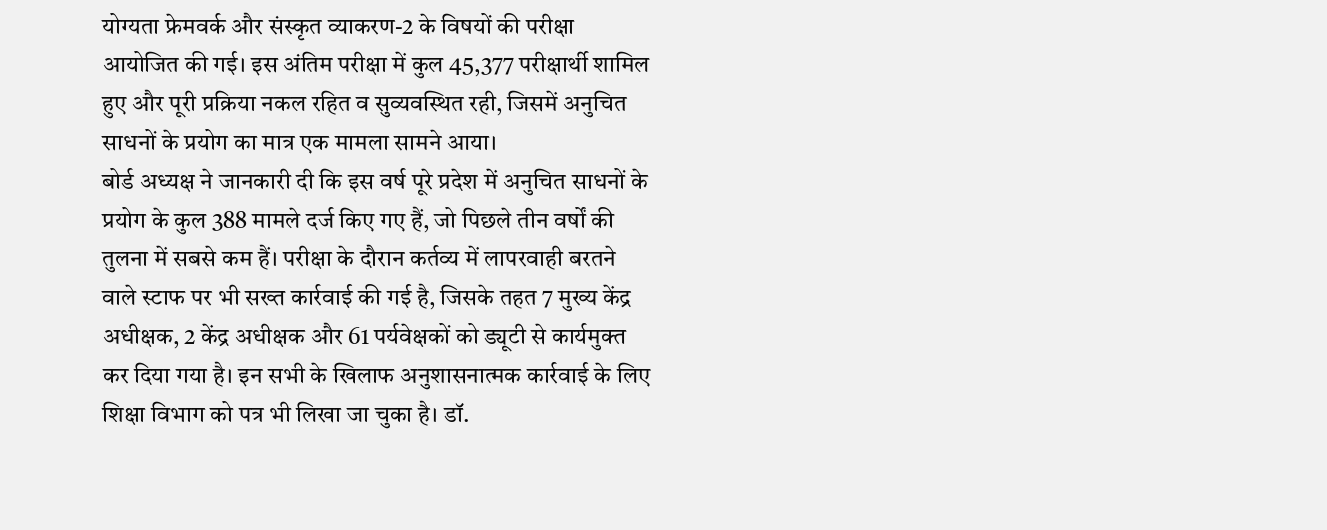योग्यता फ्रेमवर्क और संस्कृत व्याकरण-2 के विषयों की परीक्षा आयोजित की गई। इस अंतिम परीक्षा में कुल 45,377 परीक्षार्थी शामिल हुए और पूरी प्रक्रिया नकल रहित व सुव्यवस्थित रही, जिसमें अनुचित साधनों के प्रयोग का मात्र एक मामला सामने आया।
बोर्ड अध्यक्ष ने जानकारी दी कि इस वर्ष पूरे प्रदेश में अनुचित साधनों के प्रयोग के कुल 388 मामले दर्ज किए गए हैं, जो पिछले तीन वर्षों की तुलना में सबसे कम हैं। परीक्षा के दौरान कर्तव्य में लापरवाही बरतने वाले स्टाफ पर भी सख्त कार्रवाई की गई है, जिसके तहत 7 मुख्य केंद्र अधीक्षक, 2 केंद्र अधीक्षक और 61 पर्यवेक्षकों को ड्यूटी से कार्यमुक्त कर दिया गया है। इन सभी के खिलाफ अनुशासनात्मक कार्रवाई के लिए शिक्षा विभाग को पत्र भी लिखा जा चुका है। डॉ.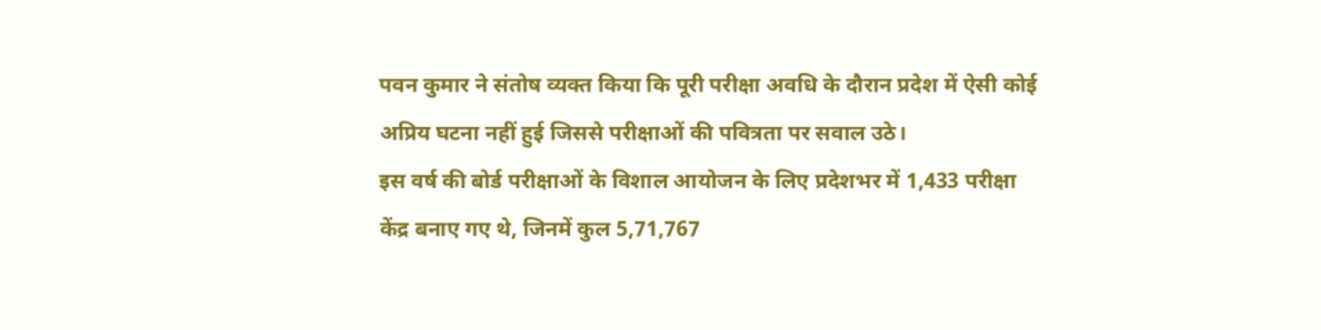पवन कुमार ने संतोष व्यक्त किया कि पूरी परीक्षा अवधि के दौरान प्रदेश में ऐसी कोई अप्रिय घटना नहीं हुई जिससे परीक्षाओं की पवित्रता पर सवाल उठे।
इस वर्ष की बोर्ड परीक्षाओं के विशाल आयोजन के लिए प्रदेशभर में 1,433 परीक्षा केंद्र बनाए गए थे, जिनमें कुल 5,71,767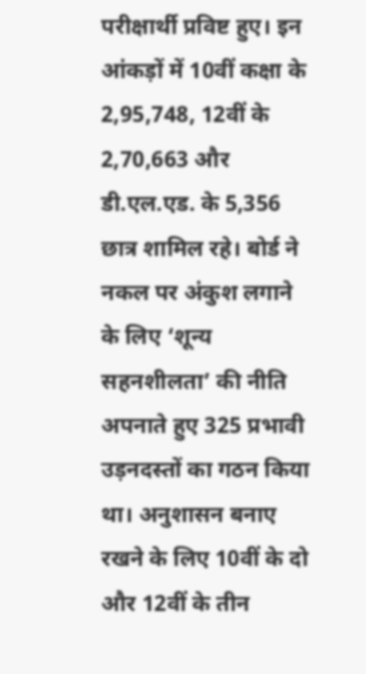परीक्षार्थी प्रविष्ट हुए। इन आंकड़ों में 10वीं कक्षा के 2,95,748, 12वीं के 2,70,663 और डी.एल.एड. के 5,356 छात्र शामिल रहे। बोर्ड ने नकल पर अंकुश लगाने के लिए ‘शून्य सहनशीलता’ की नीति अपनाते हुए 325 प्रभावी उड़नदस्तों का गठन किया था। अनुशासन बनाए रखने के लिए 10वीं के दो और 12वीं के तीन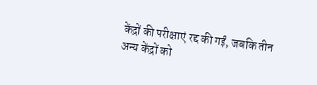केंद्रों की परीक्षाएं रद्द की गईं, जबकि तीन अन्य केंद्रों को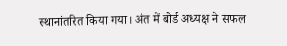स्थानांतरित किया गया। अंत में बोर्ड अध्यक्ष ने सफल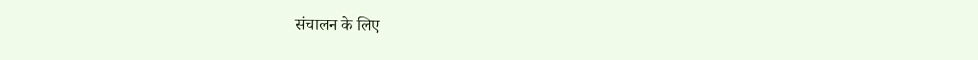संचालन के लिए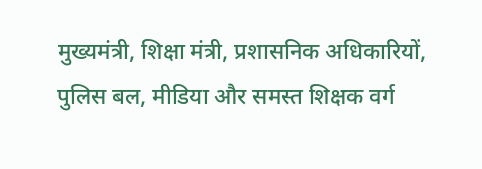मुख्यमंत्री, शिक्षा मंत्री, प्रशासनिक अधिकारियों, पुलिस बल, मीडिया और समस्त शिक्षक वर्ग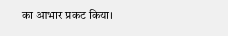का आभार प्रकट किया।